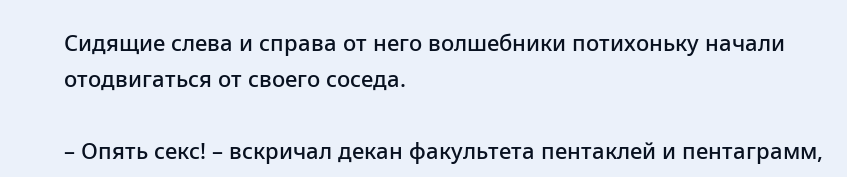Сидящие слева и справа от него волшебники потихоньку начали отодвигаться от своего соседа.

– Опять секс! – вскричал декан факультета пентаклей и пентаграмм,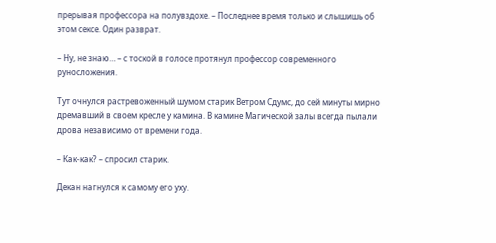прерывая профессора на полувздохе. – Последнее время только и слышишь об этом сексе. Один разврат.

– Ну, не знаю… – с тоской в голосе протянул профессор современного руносложения.

Тут очнулся растревоженный шумом старик Ветром Сдумс, до сей минуты мирно дремавший в своем кресле у камина. В камине Магической залы всегда пылали дрова независимо от времени года.

– Как-как? – спросил старик.

Декан нагнулся к самому его уху.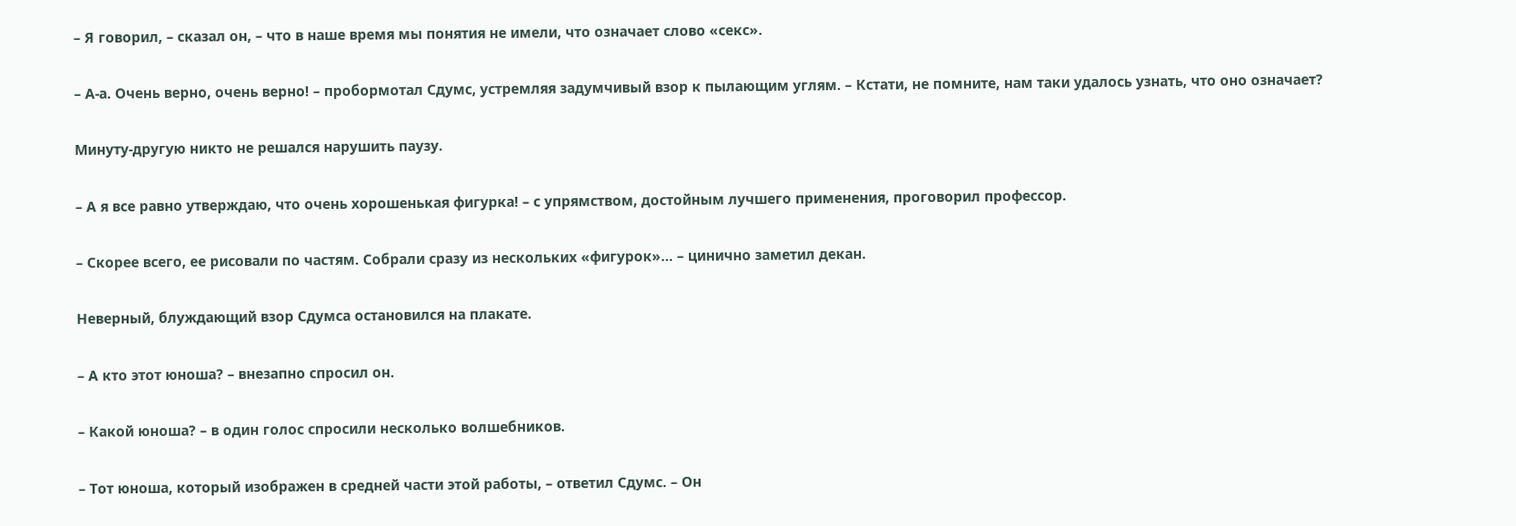– Я говорил, – сказал он, – что в наше время мы понятия не имели, что означает слово «секс».

– А-а. Очень верно, очень верно! – пробормотал Сдумс, устремляя задумчивый взор к пылающим углям. – Кстати, не помните, нам таки удалось узнать, что оно означает?

Минуту-другую никто не решался нарушить паузу.

– А я все равно утверждаю, что очень хорошенькая фигурка! – с упрямством, достойным лучшего применения, проговорил профессор.

– Скорее всего, ее рисовали по частям. Собрали сразу из нескольких «фигурок»… – цинично заметил декан.

Неверный, блуждающий взор Сдумса остановился на плакате.

– А кто этот юноша? – внезапно спросил он.

– Какой юноша? – в один голос спросили несколько волшебников.

– Тот юноша, который изображен в средней части этой работы, – ответил Сдумс. – Он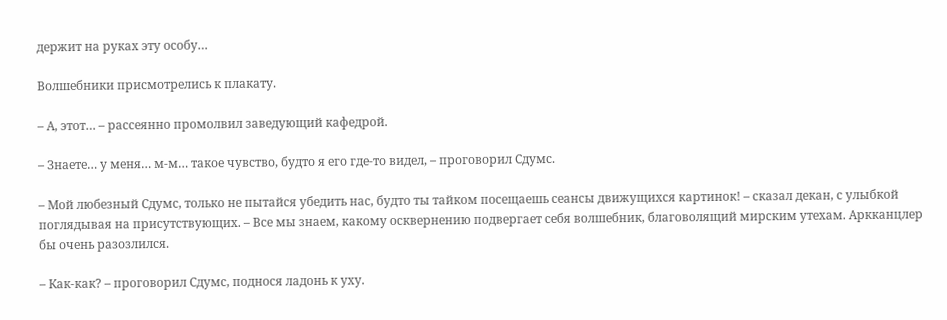держит на руках эту особу…

Волшебники присмотрелись к плакату.

– А, этот… – рассеянно промолвил заведующий кафедрой.

– Знаете… у меня… м-м… такое чувство, будто я его где-то видел, – проговорил Сдумс.

– Мой любезный Сдумс, только не пытайся убедить нас, будто ты тайком посещаешь сеансы движущихся картинок! – сказал декан, с улыбкой поглядывая на присутствующих. – Все мы знаем, какому осквернению подвергает себя волшебник, благоволящий мирским утехам. Аркканцлер бы очень разозлился.

– Как-как? – проговорил Сдумс, поднося ладонь к уху.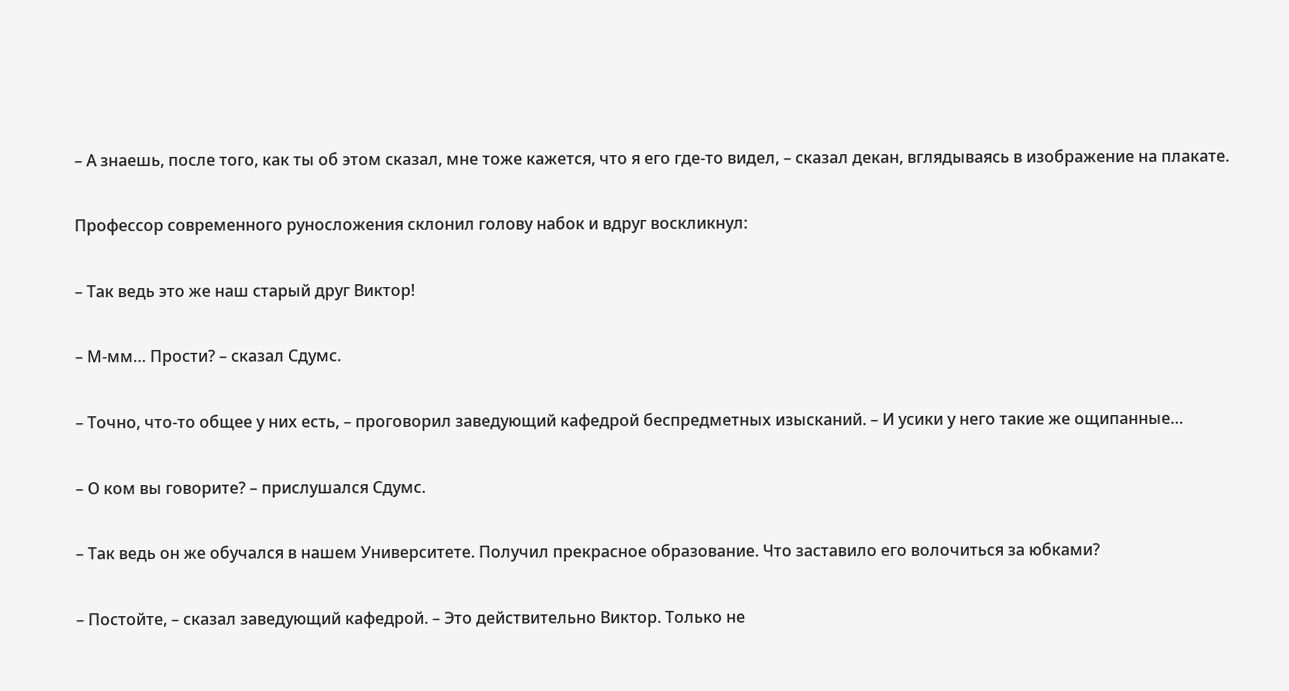– А знаешь, после того, как ты об этом сказал, мне тоже кажется, что я его где-то видел, – сказал декан, вглядываясь в изображение на плакате.

Профессор современного руносложения склонил голову набок и вдруг воскликнул:

– Так ведь это же наш старый друг Виктор!

– М-мм… Прости? – сказал Сдумс.

– Точно, что-то общее у них есть, – проговорил заведующий кафедрой беспредметных изысканий. – И усики у него такие же ощипанные…

– О ком вы говорите? – прислушался Сдумс.

– Так ведь он же обучался в нашем Университете. Получил прекрасное образование. Что заставило его волочиться за юбками?

– Постойте, – сказал заведующий кафедрой. – Это действительно Виктор. Только не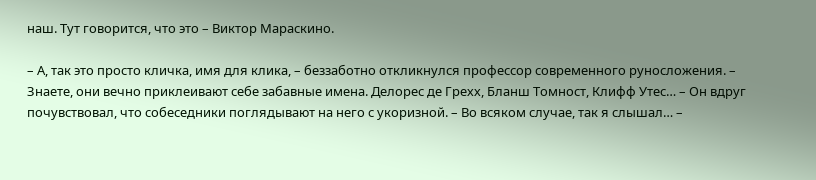наш. Тут говорится, что это – Виктор Мараскино.

– А, так это просто кличка, имя для клика, – беззаботно откликнулся профессор современного руносложения. – Знаете, они вечно приклеивают себе забавные имена. Делорес де Грехх, Бланш Томност, Клифф Утес… – Он вдруг почувствовал, что собеседники поглядывают на него с укоризной. – Во всяком случае, так я слышал… –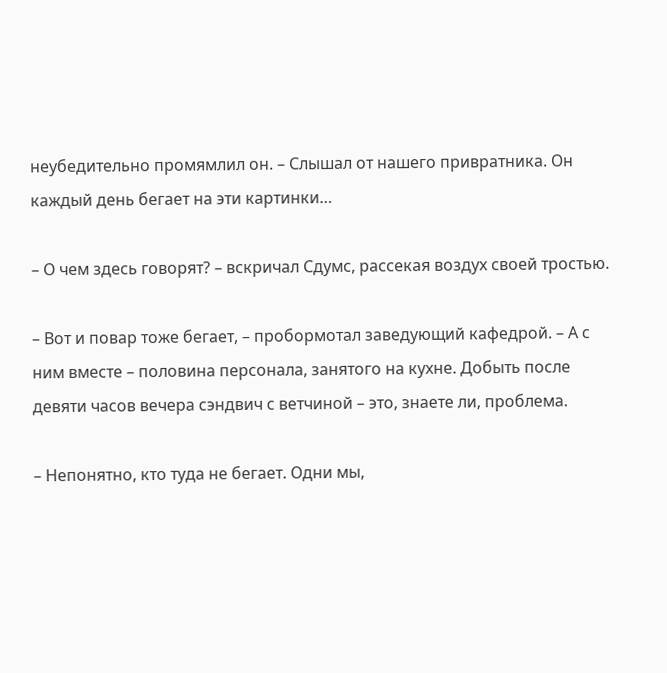неубедительно промямлил он. – Слышал от нашего привратника. Он каждый день бегает на эти картинки…

– О чем здесь говорят? – вскричал Сдумс, рассекая воздух своей тростью.

– Вот и повар тоже бегает, – пробормотал заведующий кафедрой. – А с ним вместе – половина персонала, занятого на кухне. Добыть после девяти часов вечера сэндвич с ветчиной – это, знаете ли, проблема.

– Непонятно, кто туда не бегает. Одни мы,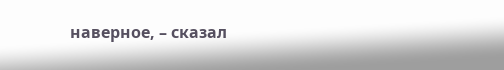наверное, – сказал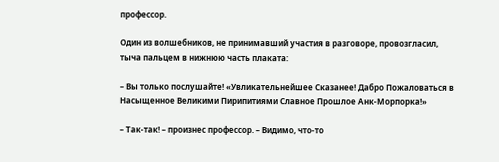профессор.

Один из волшебников, не принимавший участия в разговоре, провозгласил, тыча пальцем в нижнюю часть плаката:

– Вы только послушайте! «Увликательнейшее Сказанее! Дабро Пожаловаться в Насыщенное Великими Пирипитиями Славное Прошлое Анк-Морпорка!»

– Так-так! – произнес профессор. – Видимо, что-то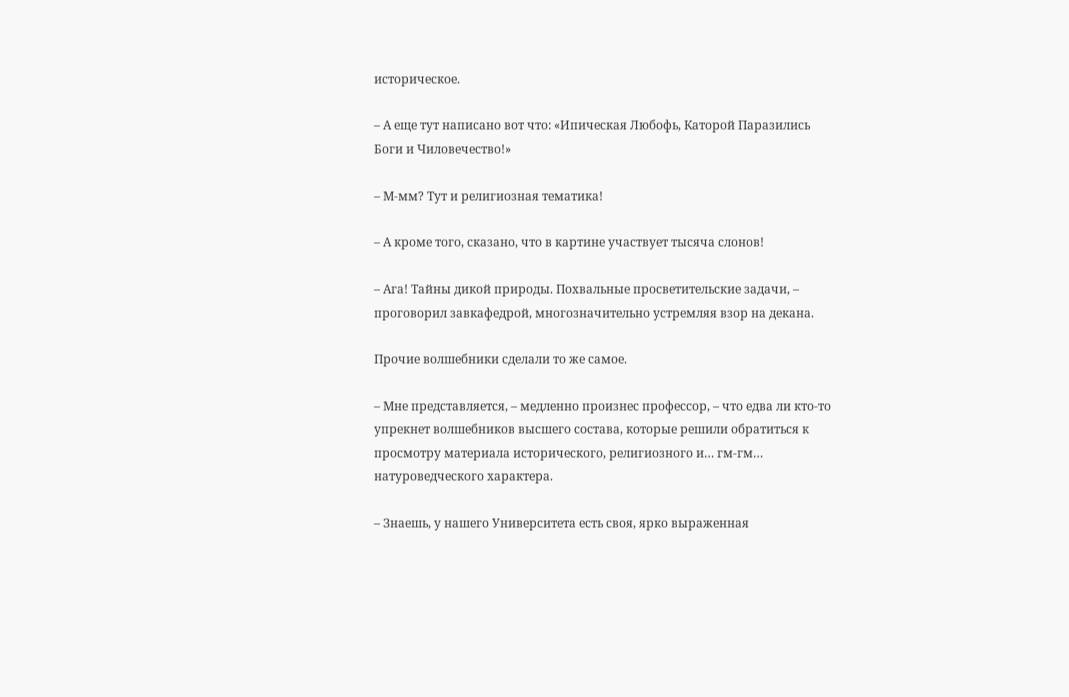историческое.

– А еще тут написано вот что: «Ипическая Любофь, Каторой Паразились Боги и Чиловечество!»

– М-мм? Тут и религиозная тематика!

– А кроме того, сказано, что в картине участвует тысяча слонов!

– Ага! Тайны дикой природы. Похвальные просветительские задачи, – проговорил завкафедрой, многозначительно устремляя взор на декана.

Прочие волшебники сделали то же самое.

– Мне представляется, – медленно произнес профессор, – что едва ли кто-то упрекнет волшебников высшего состава, которые решили обратиться к просмотру материала исторического, религиозного и… гм-гм… натуроведческого характера.

– Знаешь, у нашего Университета есть своя, ярко выраженная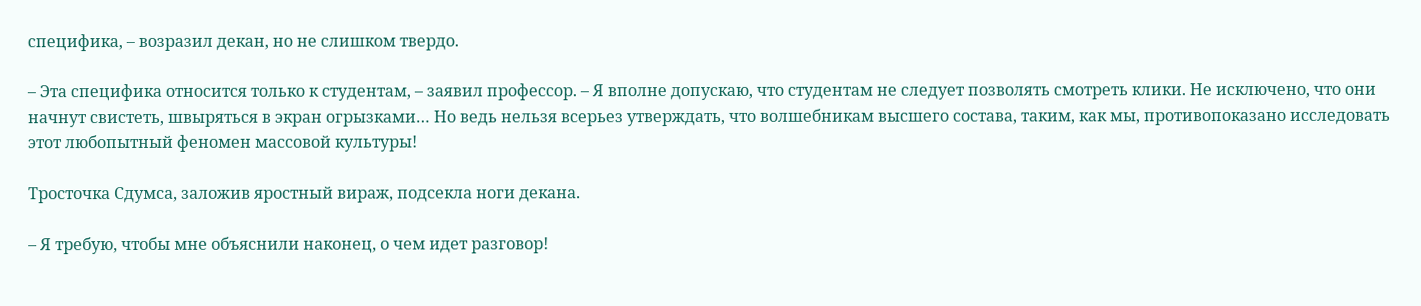специфика, – возразил декан, но не слишком твердо.

– Эта специфика относится только к студентам, – заявил профессор. – Я вполне допускаю, что студентам не следует позволять смотреть клики. Не исключено, что они начнут свистеть, швыряться в экран огрызками… Но ведь нельзя всерьез утверждать, что волшебникам высшего состава, таким, как мы, противопоказано исследовать этот любопытный феномен массовой культуры!

Тросточка Сдумса, заложив яростный вираж, подсекла ноги декана.

– Я требую, чтобы мне объяснили наконец, о чем идет разговор!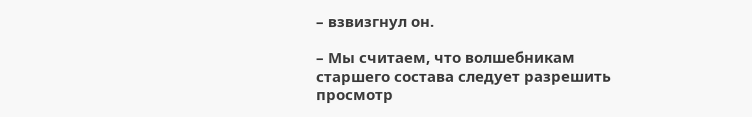– взвизгнул он.

– Мы считаем, что волшебникам старшего состава следует разрешить просмотр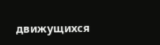движущихся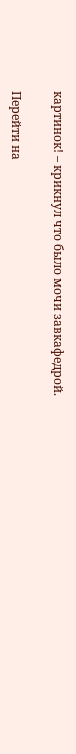картинок! – крикнул что было мочи завкафедрой.

Перейти на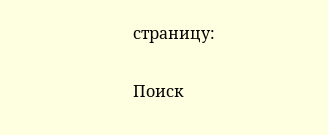страницу:

Поиск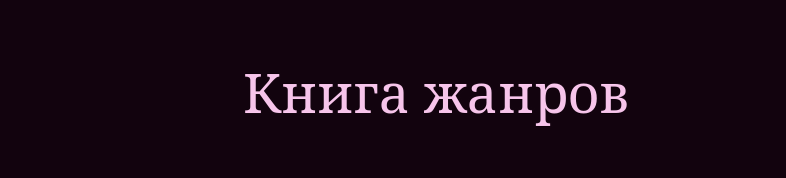Книга жанров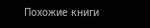Похожие книги